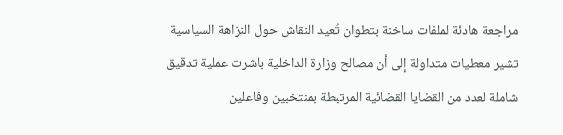مراجعة هادئة لملفات ساخنة بتطوان تُعيد النقاش حول النزاهة السياسية
تشير معطيات متداولة إلى أن مصالح وزارة الداخلية باشرت عملية تدقيق شاملة لعدد من القضايا القضائية المرتبطة بمنتخبين وفاعلين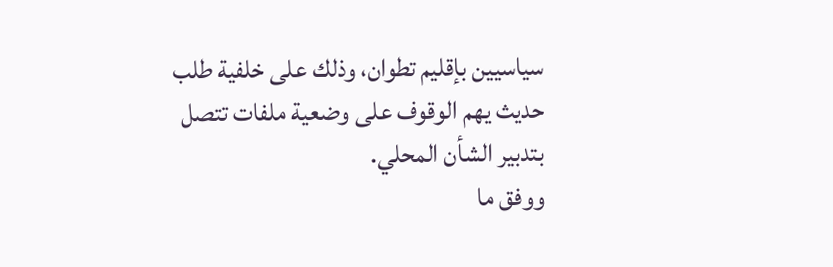سياسيين بإقليم تطوان، وذلك على خلفية طلب حديث يهم الوقوف على وضعية ملفات تتصل بتدبير الشأن المحلي.
ووفق ما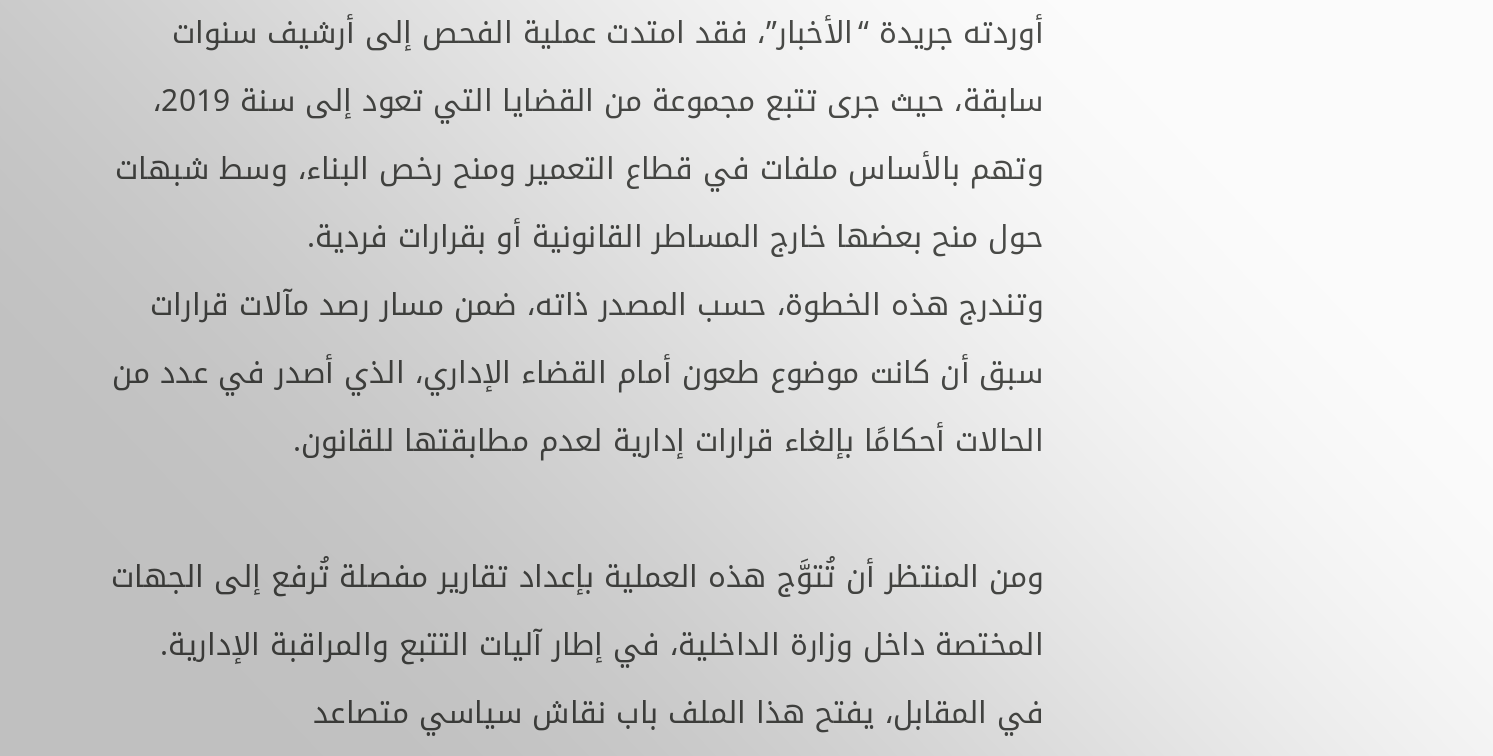أوردته جريدة “الأخبار”، فقد امتدت عملية الفحص إلى أرشيف سنوات سابقة، حيث جرى تتبع مجموعة من القضايا التي تعود إلى سنة 2019، وتهم بالأساس ملفات في قطاع التعمير ومنح رخص البناء، وسط شبهات حول منح بعضها خارج المساطر القانونية أو بقرارات فردية.
وتندرج هذه الخطوة، حسب المصدر ذاته، ضمن مسار رصد مآلات قرارات سبق أن كانت موضوع طعون أمام القضاء الإداري، الذي أصدر في عدد من الحالات أحكامًا بإلغاء قرارات إدارية لعدم مطابقتها للقانون.

ومن المنتظر أن تُتوَّج هذه العملية بإعداد تقارير مفصلة تُرفع إلى الجهات المختصة داخل وزارة الداخلية، في إطار آليات التتبع والمراقبة الإدارية.
في المقابل، يفتح هذا الملف باب نقاش سياسي متصاعد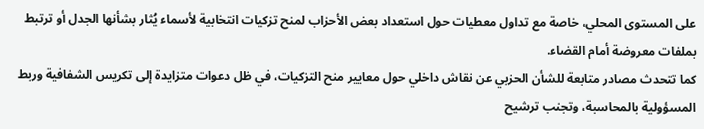على المستوى المحلي، خاصة مع تداول معطيات حول استعداد بعض الأحزاب لمنح تزكيات انتخابية لأسماء يُثار بشأنها الجدل أو ترتبط بملفات معروضة أمام القضاء.
كما تتحدث مصادر متابعة للشأن الحزبي عن نقاش داخلي حول معايير منح التزكيات، في ظل دعوات متزايدة إلى تكريس الشفافية وربط المسؤولية بالمحاسبة، وتجنب ترشيح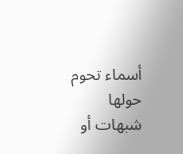أسماء تحوم حولها شبهات أو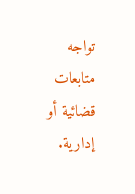تواجه متابعات قضائية أو إدارية.